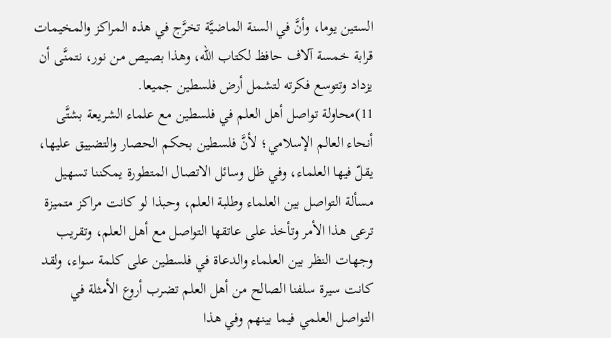الستين يوما، وأنَّ في السنة الماضيَّة تخرَّج في هذه المراكز والمخيمات قرابة خمسة آلاف حافظ لكتاب الله، وهذا بصيص من نور، نتمنَّى أن يزداد وتتوسع فكرته لتشمل أرض فلسطين جميعا.
11)محاولة تواصل أهل العلم في فلسطين مع علماء الشريعة بشتَّى أنحاء العالم الإسلامي؛ لأنَّ فلسطين بحكم الحصار والتضييق عليها، يقلّ فيها العلماء، وفي ظل وسائل الاتصال المتطورة يمكننا تسهيل مسألة التواصل بين العلماء وطلبة العلم، وحبذا لو كانت مراكز متميزة ترعى هذا الأمر وتأخذ على عاتقها التواصل مع أهل العلم، وتقريب وجهات النظر بين العلماء والدعاة في فلسطين على كلمة سواء، ولقد كانت سيرة سلفنا الصالح من أهل العلم تضرب أروع الأمثلة في التواصل العلمي فيما بينهم وفي هذا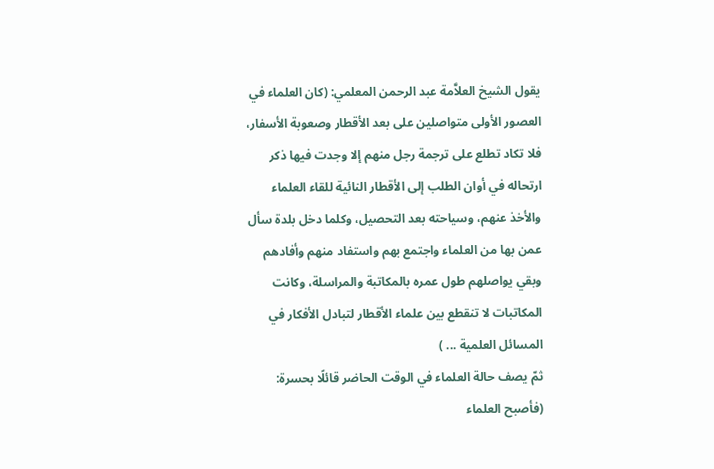يقول الشيخ العلاَّمة عبد الرحمن المعلمي: (كان العلماء في العصور الأولى متواصلين على بعد الأقطار وصعوبة الأسفار، فلا تكاد تطلع على ترجمة رجل منهم إلا وجدت فيها ذكر ارتحاله في أوان الطلب إلى الأقطار النائية للقاء العلماء والأخذ عنهم، وسياحته بعد التحصيل، وكلما دخل بلدة سأل عمن بها من العلماء واجتمع بهم واستفاد منهم وأفادهم وبقي يواصلهم طول عمره بالمكاتبة والمراسلة، وكانت المكاتبات لا تنقطع بين علماء الأقطار لتبادل الأفكار في المسائل العلمية ... )
ثمّ يصف حالة العلماء في الوقت الحاضر قائلًا بحسرة: (فأصبح العلماء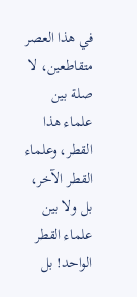في هذا العصر متقاطعين، لا صلة بين علماء هذا القطر، وعلماء القطر الآخر، بل ولا بين علماء القطر الواحد! بل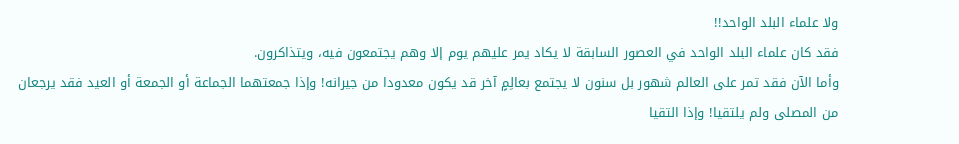ولا علماء البلد الواحد!!
فقد كان علماء البلد الواحد في العصور السابقة لا يكاد يمر عليهم يوم إلا وهم يجتمعون فيه، ويتذاكرون.
وأما الآن فقد تمر على العالم شهور بل سنون لا يجتمع بعالِمٍ آخر قد يكون معدودا من جيرانه! وإذا جمعتهما الجماعة أو الجمعة أو العيد فقد يرجعان من المصلى ولم يلتقيا! وإذا التقيا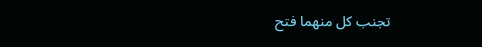تجنب كل منهما فتح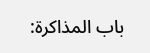باب المذاكرة: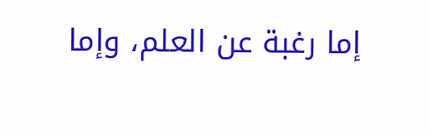إما رغبة عن العلم، وإما